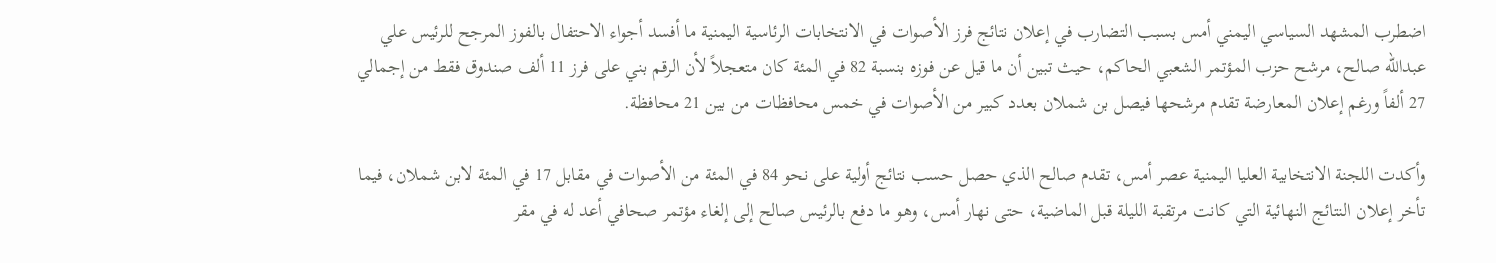اضطرب المشهد السياسي اليمني أمس بسبب التضارب في إعلان نتائج فرز الأصوات في الانتخابات الرئاسية اليمنية ما أفسد أجواء الاحتفال بالفوز المرجح للرئيس علي عبدالله صالح، مرشح حزب المؤتمر الشعبي الحاكم، حيث تبين أن ما قيل عن فوزه بنسبة 82 في المئة كان متعجلاً لأن الرقم بني على فرز 11 ألف صندوق فقط من إجمالي 27 ألفاً ورغم إعلان المعارضة تقدم مرشحها فيصل بن شملان بعدد كبير من الأصوات في خمس محافظات من بين 21 محافظة.

وأكدت اللجنة الانتخابية العليا اليمنية عصر أمس، تقدم صالح الذي حصل حسب نتائج أولية على نحو 84 في المئة من الأصوات في مقابل 17 في المئة لابن شملان، فيما تأخر إعلان النتائج النهائية التي كانت مرتقبة الليلة قبل الماضية، حتى نهار أمس، وهو ما دفع بالرئيس صالح إلى إلغاء مؤتمر صحافي أعد له في مقر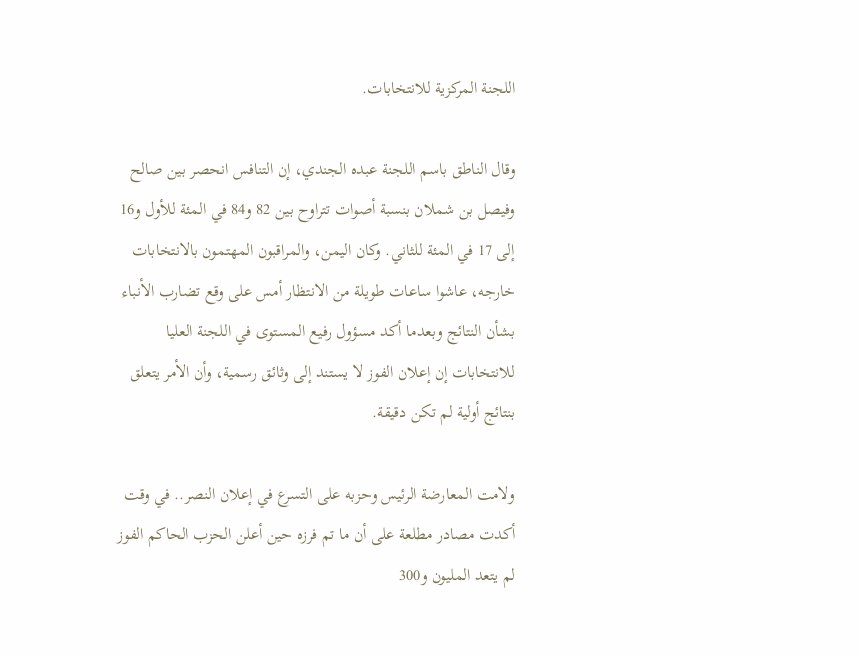اللجنة المركزية للانتخابات.

وقال الناطق باسم اللجنة عبده الجندي، إن التنافس انحصر بين صالح وفيصل بن شملان بنسبة أصوات تتراوح بين 82 و84 في المئة للأول و16 إلى 17 في المئة للثاني. وكان اليمن، والمراقبون المهتمون بالانتخابات خارجه، عاشوا ساعات طويلة من الانتظار أمس على وقع تضارب الأنباء بشأن النتائج وبعدما أكد مسؤول رفيع المستوى في اللجنة العليا للانتخابات إن إعلان الفوز لا يستند إلى وثائق رسمية، وأن الأمر يتعلق بنتائج أولية لم تكن دقيقة.

ولامت المعارضة الرئيس وحزبه على التسرع في إعلان النصر.. في وقت أكدت مصادر مطلعة على أن ما تم فرزه حين أعلن الحزب الحاكم الفوز لم يتعد المليون و300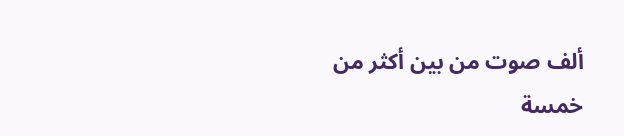ألف صوت من بين أكثر من خمسة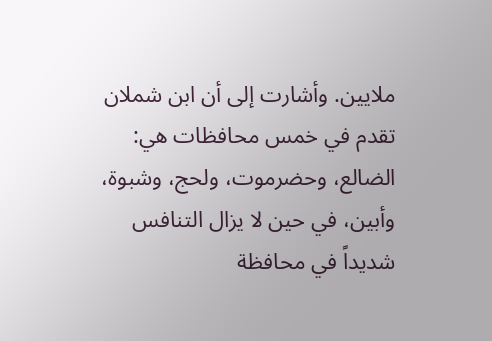ملايين. وأشارت إلى أن ابن شملان تقدم في خمس محافظات هي: الضالع، وحضرموت، ولحج، وشبوة، وأبين، في حين لا يزال التنافس شديداً في محافظة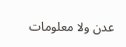عدن ولا معلومات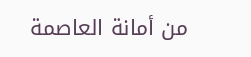من أمانة العاصمة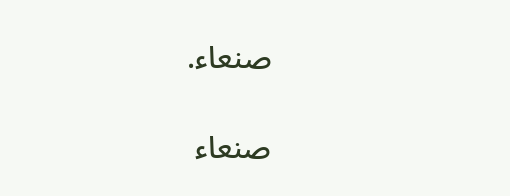صنعاء.

صنعاء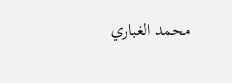محمد الغباري